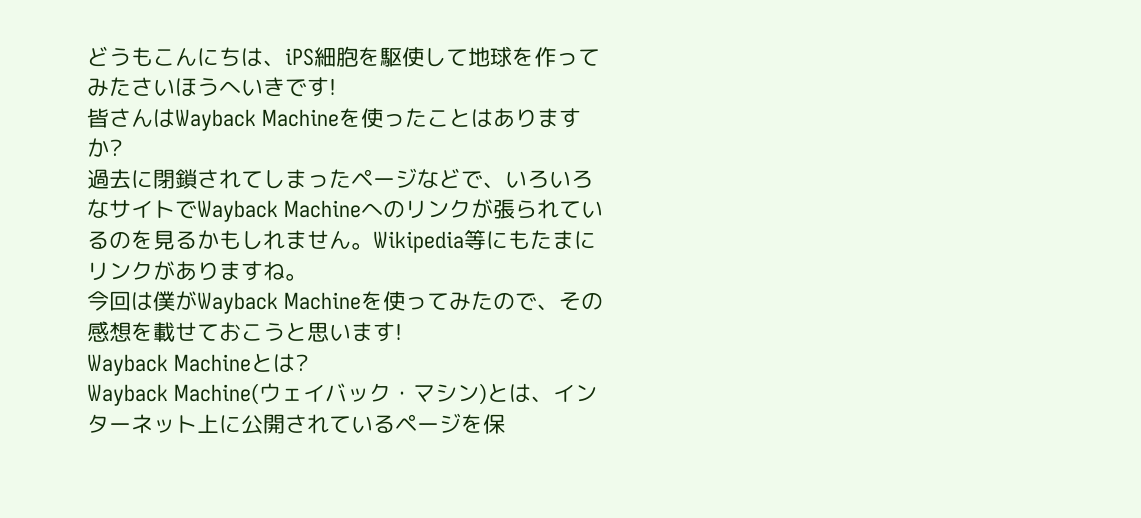どうもこんにちは、iPS細胞を駆使して地球を作ってみたさいほうへいきです!
皆さんはWayback Machineを使ったことはありますか?
過去に閉鎖されてしまったページなどで、いろいろなサイトでWayback Machineへのリンクが張られているのを見るかもしれません。Wikipedia等にもたまにリンクがありますね。
今回は僕がWayback Machineを使ってみたので、その感想を載せておこうと思います!
Wayback Machineとは?
Wayback Machine(ウェイバック・マシン)とは、インターネット上に公開されているページを保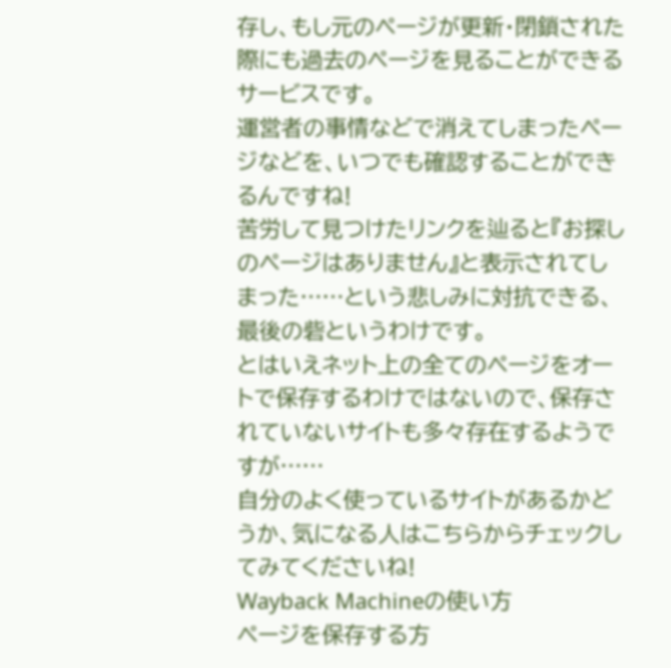存し、もし元のページが更新・閉鎖された際にも過去のページを見ることができるサービスです。
運営者の事情などで消えてしまったページなどを、いつでも確認することができるんですね!
苦労して見つけたリンクを辿ると『お探しのページはありません』と表示されてしまった……という悲しみに対抗できる、最後の砦というわけです。
とはいえネット上の全てのページをオートで保存するわけではないので、保存されていないサイトも多々存在するようですが……
自分のよく使っているサイトがあるかどうか、気になる人はこちらからチェックしてみてくださいね!
Wayback Machineの使い方
ページを保存する方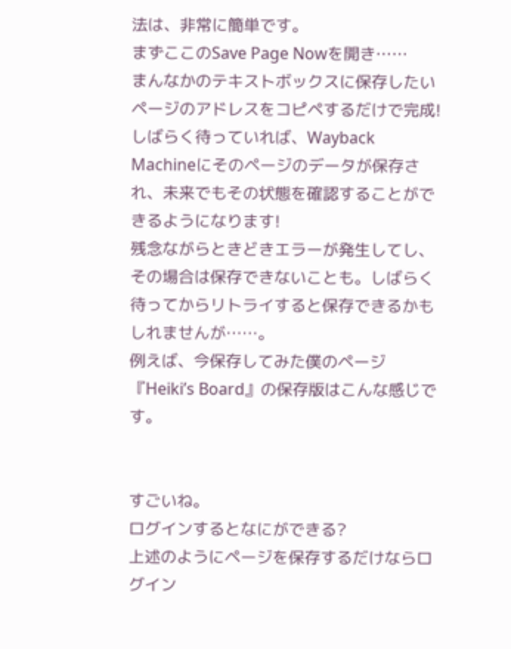法は、非常に簡単です。
まずここのSave Page Nowを開き……
まんなかのテキストボックスに保存したいページのアドレスをコピペするだけで完成!
しばらく待っていれば、Wayback Machineにそのページのデータが保存され、未来でもその状態を確認することができるようになります!
残念ながらときどきエラーが発生してし、その場合は保存できないことも。しばらく待ってからリトライすると保存できるかもしれませんが……。
例えば、今保存してみた僕のページ『Heiki’s Board』の保存版はこんな感じです。


すごいね。
ログインするとなにができる?
上述のようにページを保存するだけならログイン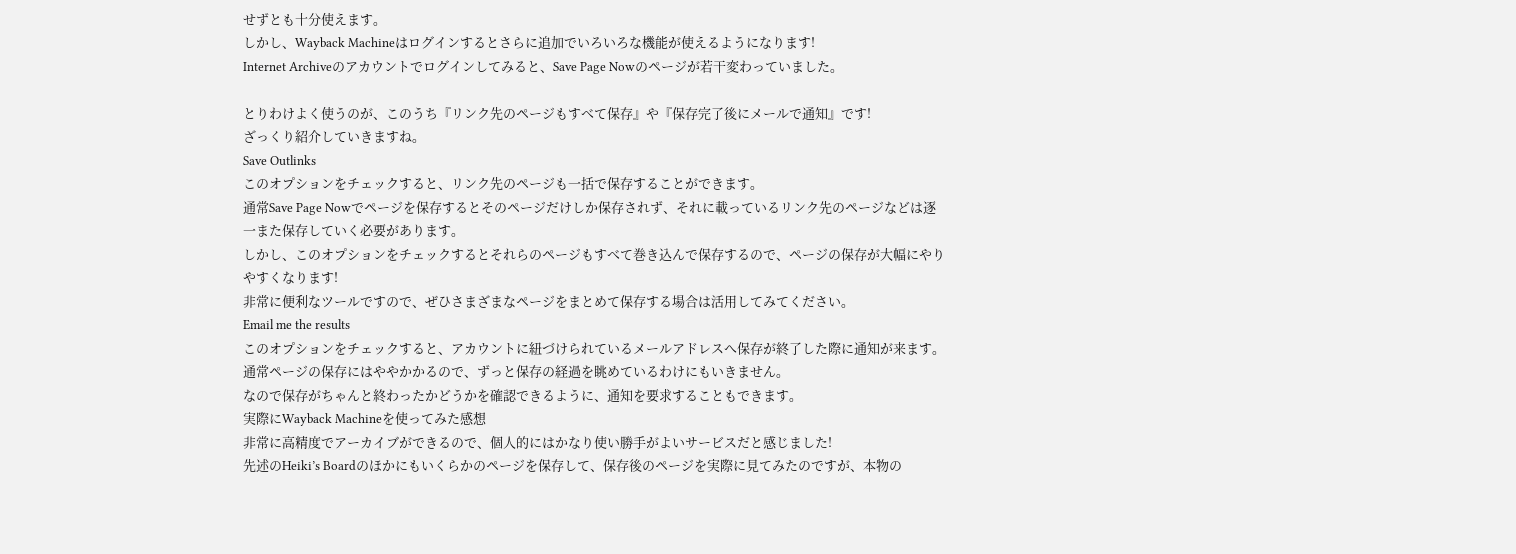せずとも十分使えます。
しかし、Wayback Machineはログインするとさらに追加でいろいろな機能が使えるようになります!
Internet Archiveのアカウントでログインしてみると、Save Page Nowのページが若干変わっていました。

とりわけよく使うのが、このうち『リンク先のページもすべて保存』や『保存完了後にメールで通知』です!
ざっくり紹介していきますね。
Save Outlinks
このオプションをチェックすると、リンク先のページも一括で保存することができます。
通常Save Page Nowでページを保存するとそのページだけしか保存されず、それに載っているリンク先のページなどは逐一また保存していく必要があります。
しかし、このオプションをチェックするとそれらのページもすべて巻き込んで保存するので、ページの保存が大幅にやりやすくなります!
非常に便利なツールですので、ぜひさまざまなページをまとめて保存する場合は活用してみてください。
Email me the results
このオプションをチェックすると、アカウントに紐づけられているメールアドレスへ保存が終了した際に通知が来ます。
通常ページの保存にはややかかるので、ずっと保存の経過を眺めているわけにもいきません。
なので保存がちゃんと終わったかどうかを確認できるように、通知を要求することもできます。
実際にWayback Machineを使ってみた感想
非常に高精度でアーカイブができるので、個人的にはかなり使い勝手がよいサービスだと感じました!
先述のHeiki’s Boardのほかにもいくらかのページを保存して、保存後のページを実際に見てみたのですが、本物の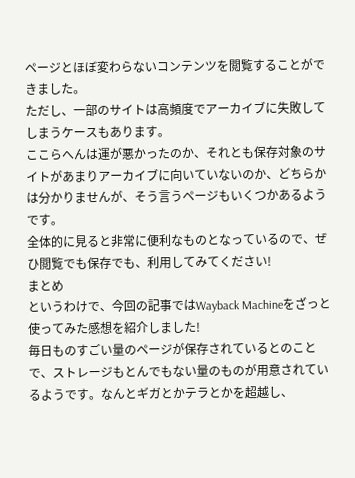ページとほぼ変わらないコンテンツを閲覧することができました。
ただし、一部のサイトは高頻度でアーカイブに失敗してしまうケースもあります。
ここらへんは運が悪かったのか、それとも保存対象のサイトがあまりアーカイブに向いていないのか、どちらかは分かりませんが、そう言うページもいくつかあるようです。
全体的に見ると非常に便利なものとなっているので、ぜひ閲覧でも保存でも、利用してみてください!
まとめ
というわけで、今回の記事ではWayback Machineをざっと使ってみた感想を紹介しました!
毎日ものすごい量のページが保存されているとのことで、ストレージもとんでもない量のものが用意されているようです。なんとギガとかテラとかを超越し、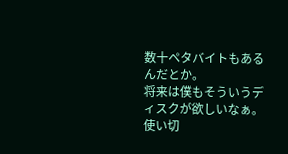数十ペタバイトもあるんだとか。
将来は僕もそういうディスクが欲しいなぁ。使い切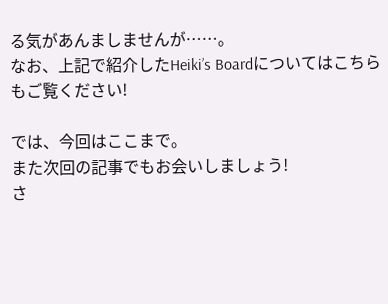る気があんましませんが……。
なお、上記で紹介したHeiki’s Boardについてはこちらもご覧ください!

では、今回はここまで。
また次回の記事でもお会いしましょう!
さ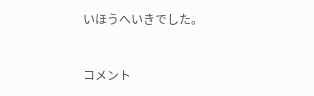いほうへいきでした。


コメント